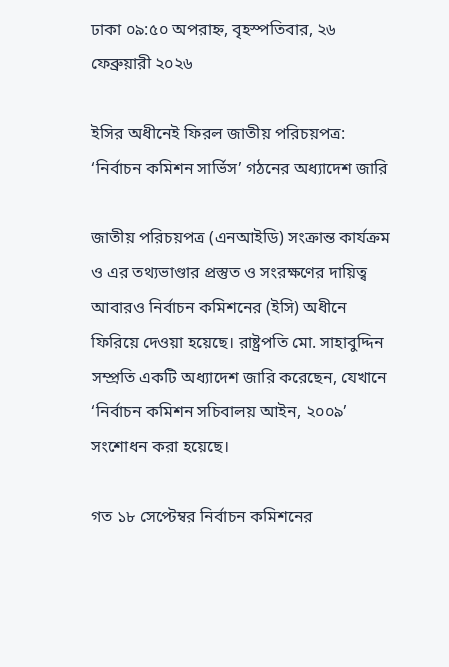ঢাকা ০৯:৫০ অপরাহ্ন, বৃহস্পতিবার, ২৬ ফেব্রুয়ারী ২০২৬

ইসির অধীনেই ফিরল জাতীয় পরিচয়পত্র: ‘নির্বাচন কমিশন সার্ভিস’ গঠনের অধ্যাদেশ জারি

জাতীয় পরিচয়পত্র (এনআইডি) সংক্রান্ত কার্যক্রম ও এর তথ্যভাণ্ডার প্রস্তুত ও সংরক্ষণের দায়িত্ব আবারও নির্বাচন কমিশনের (ইসি) অধীনে ফিরিয়ে দেওয়া হয়েছে। রাষ্ট্রপতি মো. সাহাবুদ্দিন সম্প্রতি একটি অধ্যাদেশ জারি করেছেন, যেখানে ‘নির্বাচন কমিশন সচিবালয় আইন, ২০০৯’ সংশোধন করা হয়েছে।

গত ১৮ সেপ্টেম্বর নির্বাচন কমিশনের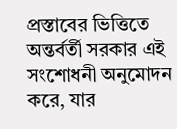প্রস্তাবের ভিত্তিতে অন্তর্বর্তী সরকার এই সংশোধনী অনুমোদন করে, যার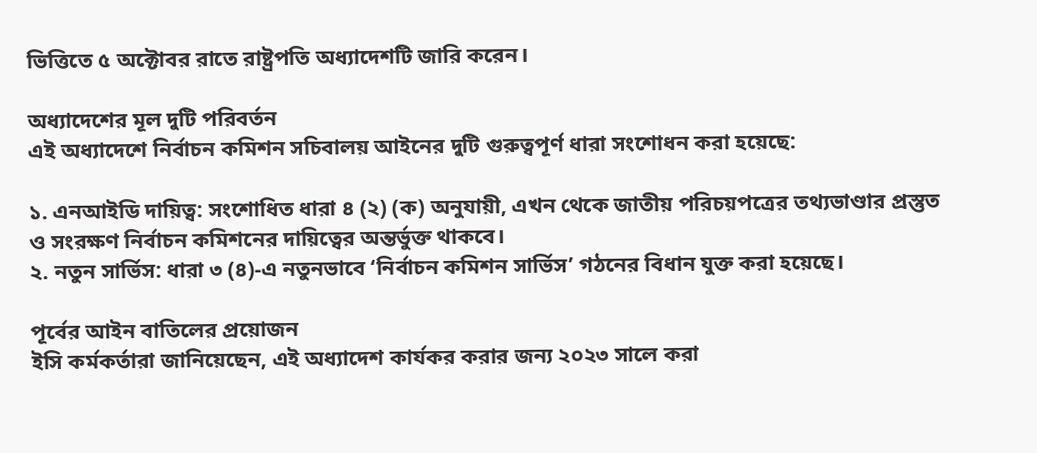ভিত্তিতে ৫ অক্টোবর রাতে রাষ্ট্রপতি অধ্যাদেশটি জারি করেন।

অধ্যাদেশের মূল দুটি পরিবর্তন
এই অধ্যাদেশে নির্বাচন কমিশন সচিবালয় আইনের দুটি গুরুত্বপূর্ণ ধারা সংশোধন করা হয়েছে:

১. এনআইডি দায়িত্ব: সংশোধিত ধারা ৪ (২) (ক) অনুযায়ী, এখন থেকে জাতীয় পরিচয়পত্রের তথ্যভাণ্ডার প্রস্তুত ও সংরক্ষণ নির্বাচন কমিশনের দায়িত্বের অন্তর্ভুক্ত থাকবে।
২. নতুন সার্ভিস: ধারা ৩ (৪)-এ নতুনভাবে ‘নির্বাচন কমিশন সার্ভিস’ গঠনের বিধান যুক্ত করা হয়েছে।

পূর্বের আইন বাতিলের প্রয়োজন
ইসি কর্মকর্তারা জানিয়েছেন, এই অধ্যাদেশ কার্যকর করার জন্য ২০২৩ সালে করা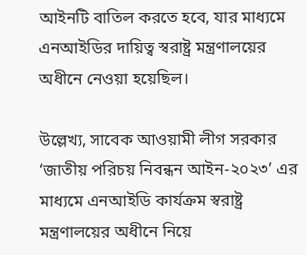আইনটি বাতিল করতে হবে, যার মাধ্যমে এনআইডির দায়িত্ব স্বরাষ্ট্র মন্ত্রণালয়ের অধীনে নেওয়া হয়েছিল।

উল্লেখ্য, সাবেক আওয়ামী লীগ সরকার ‘জাতীয় পরিচয় নিবন্ধন আইন-২০২৩’ এর মাধ্যমে এনআইডি কার্যক্রম স্বরাষ্ট্র মন্ত্রণালয়ের অধীনে নিয়ে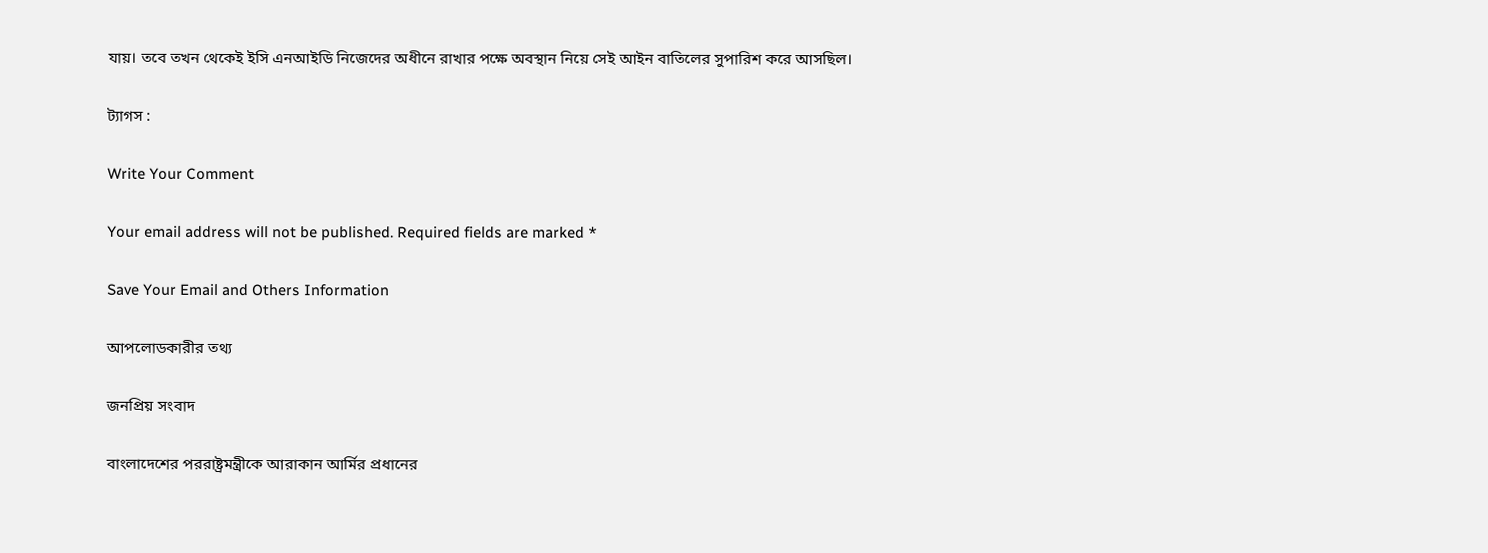যায়। তবে তখন থেকেই ইসি এনআইডি নিজেদের অধীনে রাখার পক্ষে অবস্থান নিয়ে সেই আইন বাতিলের সুপারিশ করে আসছিল।

ট্যাগস :

Write Your Comment

Your email address will not be published. Required fields are marked *

Save Your Email and Others Information

আপলোডকারীর তথ্য

জনপ্রিয় সংবাদ

বাংলাদেশের পররাষ্ট্রমন্ত্রীকে আরাকান আর্মির প্রধানের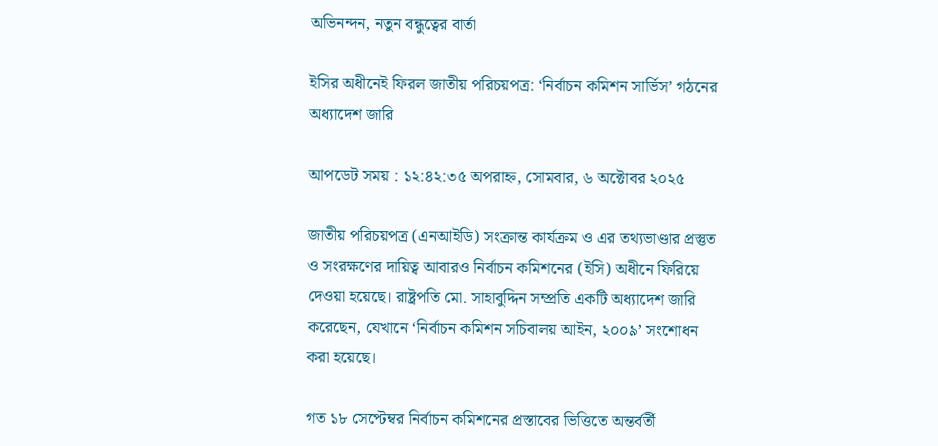অভিনন্দন, নতুন বন্ধুত্বের বার্তা

ইসির অধীনেই ফিরল জাতীয় পরিচয়পত্র: ‘নির্বাচন কমিশন সার্ভিস’ গঠনের অধ্যাদেশ জারি

আপডেট সময় : ১২:৪২:৩৫ অপরাহ্ন, সোমবার, ৬ অক্টোবর ২০২৫

জাতীয় পরিচয়পত্র (এনআইডি) সংক্রান্ত কার্যক্রম ও এর তথ্যভাণ্ডার প্রস্তুত ও সংরক্ষণের দায়িত্ব আবারও নির্বাচন কমিশনের (ইসি) অধীনে ফিরিয়ে দেওয়া হয়েছে। রাষ্ট্রপতি মো. সাহাবুদ্দিন সম্প্রতি একটি অধ্যাদেশ জারি করেছেন, যেখানে ‘নির্বাচন কমিশন সচিবালয় আইন, ২০০৯’ সংশোধন করা হয়েছে।

গত ১৮ সেপ্টেম্বর নির্বাচন কমিশনের প্রস্তাবের ভিত্তিতে অন্তর্বর্তী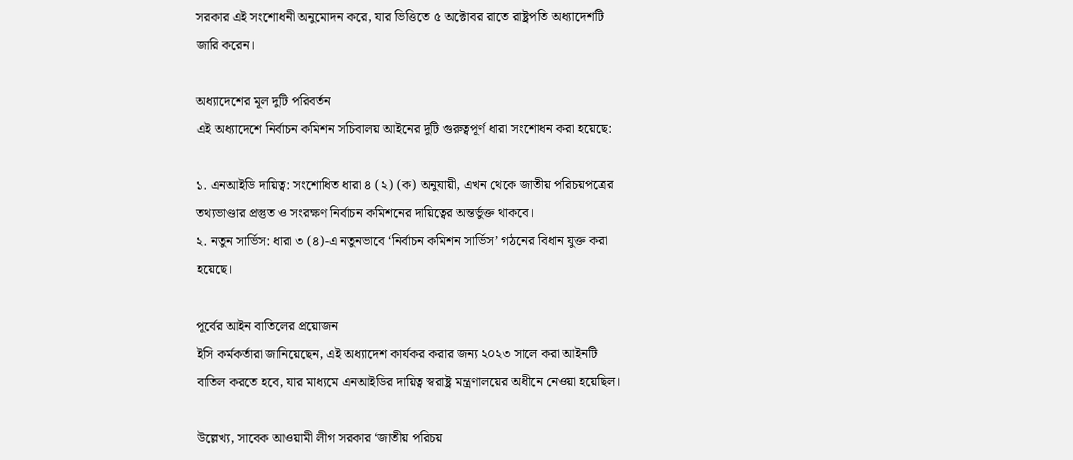সরকার এই সংশোধনী অনুমোদন করে, যার ভিত্তিতে ৫ অক্টোবর রাতে রাষ্ট্রপতি অধ্যাদেশটি জারি করেন।

অধ্যাদেশের মূল দুটি পরিবর্তন
এই অধ্যাদেশে নির্বাচন কমিশন সচিবালয় আইনের দুটি গুরুত্বপূর্ণ ধারা সংশোধন করা হয়েছে:

১. এনআইডি দায়িত্ব: সংশোধিত ধারা ৪ (২) (ক) অনুযায়ী, এখন থেকে জাতীয় পরিচয়পত্রের তথ্যভাণ্ডার প্রস্তুত ও সংরক্ষণ নির্বাচন কমিশনের দায়িত্বের অন্তর্ভুক্ত থাকবে।
২. নতুন সার্ভিস: ধারা ৩ (৪)-এ নতুনভাবে ‘নির্বাচন কমিশন সার্ভিস’ গঠনের বিধান যুক্ত করা হয়েছে।

পূর্বের আইন বাতিলের প্রয়োজন
ইসি কর্মকর্তারা জানিয়েছেন, এই অধ্যাদেশ কার্যকর করার জন্য ২০২৩ সালে করা আইনটি বাতিল করতে হবে, যার মাধ্যমে এনআইডির দায়িত্ব স্বরাষ্ট্র মন্ত্রণালয়ের অধীনে নেওয়া হয়েছিল।

উল্লেখ্য, সাবেক আওয়ামী লীগ সরকার ‘জাতীয় পরিচয়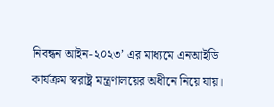নিবন্ধন আইন-২০২৩’ এর মাধ্যমে এনআইডি কার্যক্রম স্বরাষ্ট্র মন্ত্রণালয়ের অধীনে নিয়ে যায়।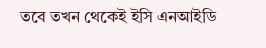তবে তখন থেকেই ইসি এনআইডি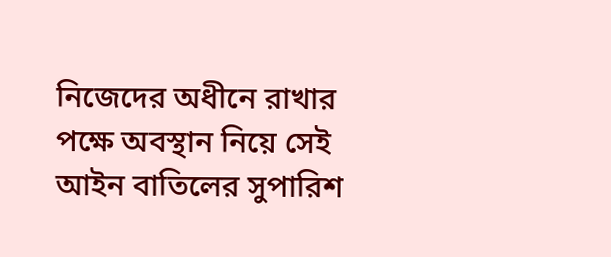নিজেদের অধীনে রাখার পক্ষে অবস্থান নিয়ে সেই আইন বাতিলের সুপারিশ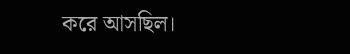করে আসছিল।